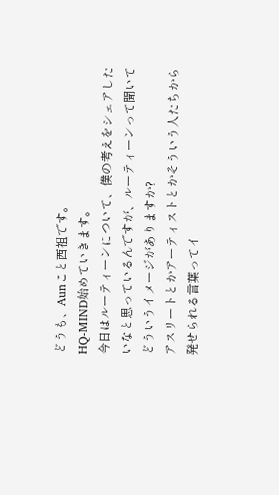どうも、Aunこと西祖です。
HQ-MIND始めていきます。
今日はルーティーンについて、僕の考えをシェアしたいなと思っているんですが、ルーティーンって聞いてどういうイメージがありますか?
アスリートとかアーティストとかそういう人たちから発せられる言葉ってイ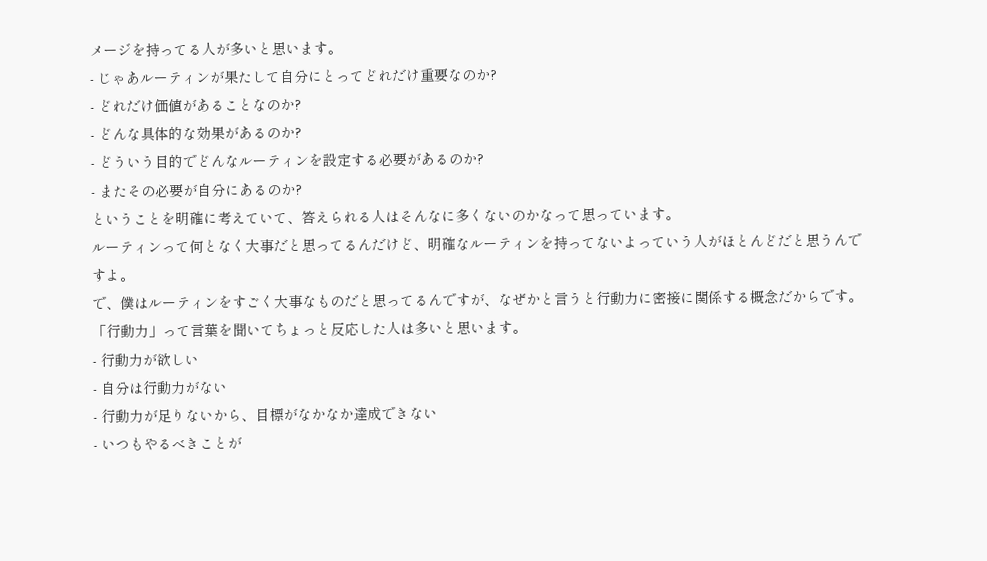メージを持ってる人が多いと思います。
- じゃあルーティンが果たして自分にとってどれだけ重要なのか?
- どれだけ価値があることなのか?
- どんな具体的な効果があるのか?
- どういう目的でどんなルーティンを設定する必要があるのか?
- またその必要が自分にあるのか?
ということを明確に考えていて、答えられる人はそんなに多くないのかなって思っています。
ルーティンって何となく大事だと思ってるんだけど、明確なルーティンを持ってないよっていう人がほとんどだと思うんですよ。
で、僕はルーティンをすごく大事なものだと思ってるんですが、なぜかと言うと行動力に密接に関係する概念だからです。
「行動力」って言葉を聞いてちょっと反応した人は多いと思います。
- 行動力が欲しい
- 自分は行動力がない
- 行動力が足りないから、目標がなかなか達成できない
- いつもやるべきことが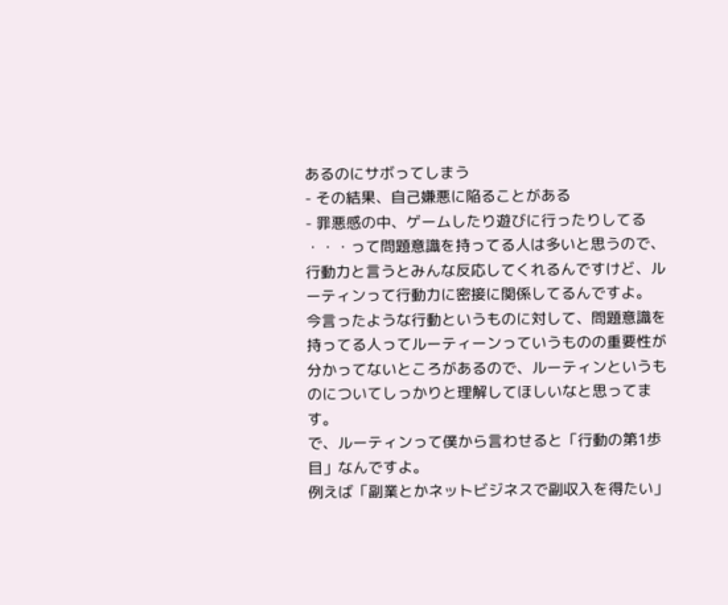あるのにサボってしまう
- その結果、自己嫌悪に陥ることがある
- 罪悪感の中、ゲームしたり遊びに行ったりしてる
・・・って問題意識を持ってる人は多いと思うので、行動力と言うとみんな反応してくれるんですけど、ルーティンって行動力に密接に関係してるんですよ。
今言ったような行動というものに対して、問題意識を持ってる人ってルーティーンっていうものの重要性が分かってないところがあるので、ルーティンというものについてしっかりと理解してほしいなと思ってます。
で、ルーティンって僕から言わせると「行動の第1歩目」なんですよ。
例えば「副業とかネットビジネスで副収入を得たい」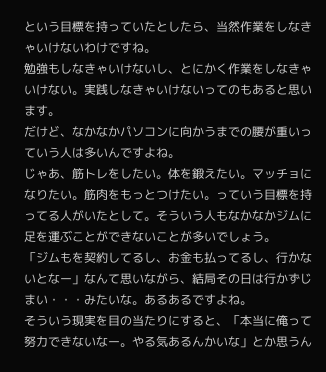という目標を持っていたとしたら、当然作業をしなきゃいけないわけですね。
勉強もしなきゃいけないし、とにかく作業をしなきゃいけない。実践しなきゃいけないってのもあると思います。
だけど、なかなかパソコンに向かうまでの腰が重いっていう人は多いんですよね。
じゃあ、筋トレをしたい。体を鍛えたい。マッチョになりたい。筋肉をもっとつけたい。っていう目標を持ってる人がいたとして。そういう人もなかなかジムに足を運ぶことができないことが多いでしょう。
「ジムもを契約してるし、お金も払ってるし、行かないとなー」なんて思いながら、結局その日は行かずじまい・・・みたいな。あるあるですよね。
そういう現実を目の当たりにすると、「本当に俺って努力できないなー。やる気あるんかいな」とか思うん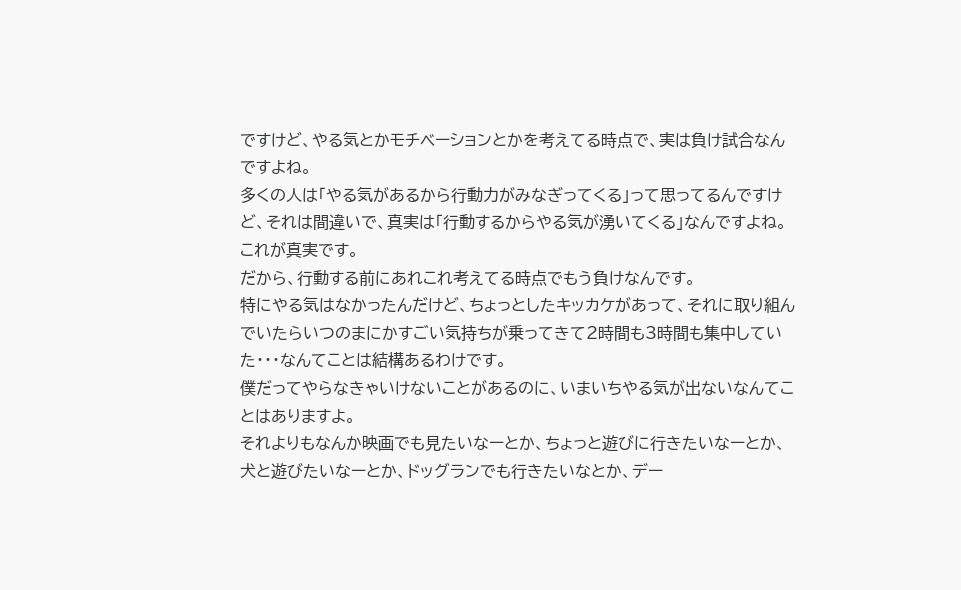ですけど、やる気とかモチベーションとかを考えてる時点で、実は負け試合なんですよね。
多くの人は「やる気があるから行動力がみなぎってくる」って思ってるんですけど、それは間違いで、真実は「行動するからやる気が湧いてくる」なんですよね。
これが真実です。
だから、行動する前にあれこれ考えてる時点でもう負けなんです。
特にやる気はなかったんだけど、ちょっとしたキッカケがあって、それに取り組んでいたらいつのまにかすごい気持ちが乗ってきて2時間も3時間も集中していた・・・なんてことは結構あるわけです。
僕だってやらなきゃいけないことがあるのに、いまいちやる気が出ないなんてことはありますよ。
それよりもなんか映画でも見たいなーとか、ちょっと遊びに行きたいなーとか、犬と遊びたいなーとか、ドッグランでも行きたいなとか、デー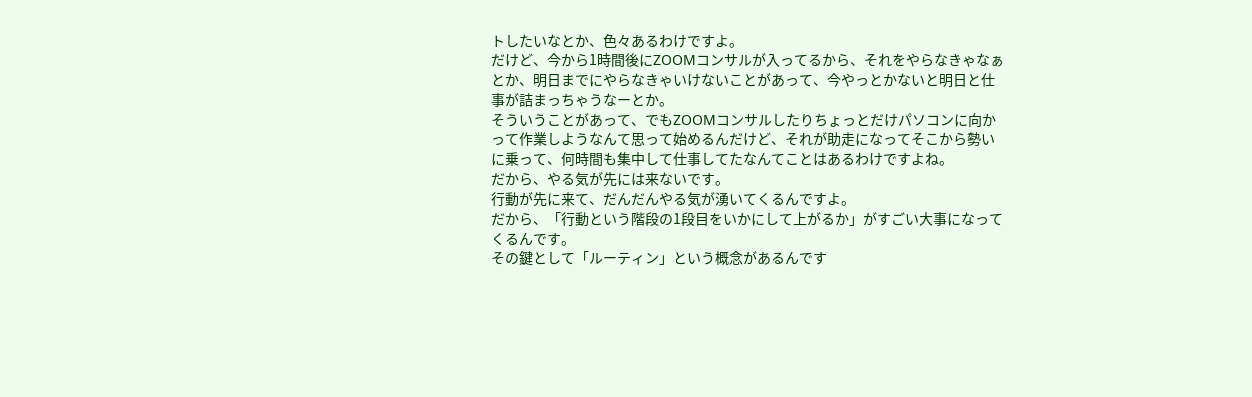トしたいなとか、色々あるわけですよ。
だけど、今から1時間後にZOOMコンサルが入ってるから、それをやらなきゃなぁとか、明日までにやらなきゃいけないことがあって、今やっとかないと明日と仕事が詰まっちゃうなーとか。
そういうことがあって、でもZOOMコンサルしたりちょっとだけパソコンに向かって作業しようなんて思って始めるんだけど、それが助走になってそこから勢いに乗って、何時間も集中して仕事してたなんてことはあるわけですよね。
だから、やる気が先には来ないです。
行動が先に来て、だんだんやる気が湧いてくるんですよ。
だから、「行動という階段の1段目をいかにして上がるか」がすごい大事になってくるんです。
その鍵として「ルーティン」という概念があるんです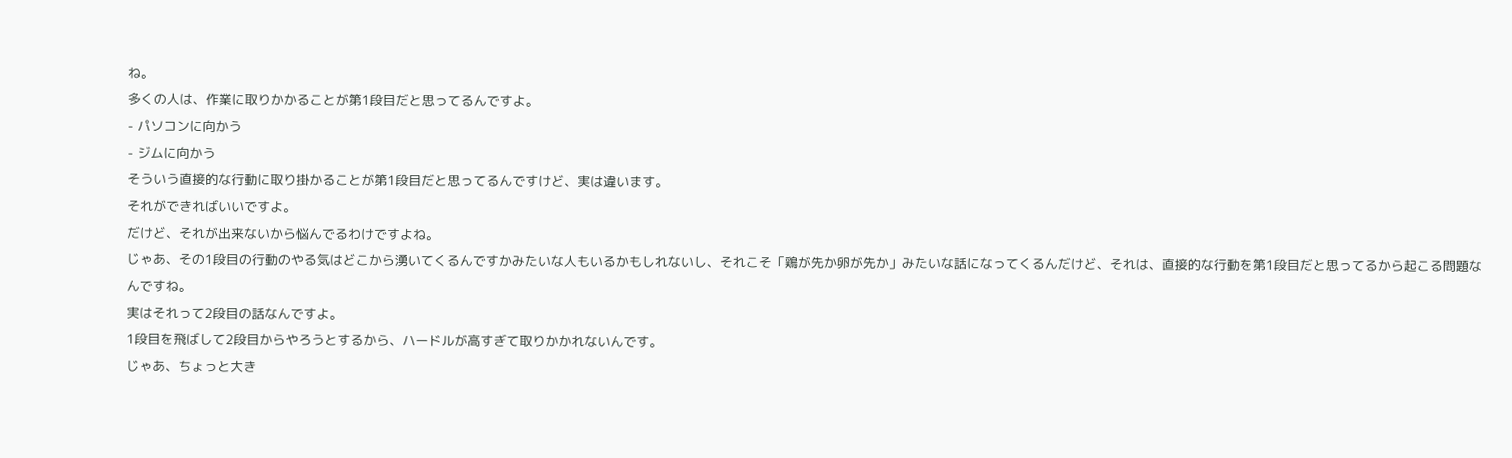ね。
多くの人は、作業に取りかかることが第1段目だと思ってるんですよ。
- パソコンに向かう
- ジムに向かう
そういう直接的な行動に取り掛かることが第1段目だと思ってるんですけど、実は違います。
それができればいいですよ。
だけど、それが出来ないから悩んでるわけですよね。
じゃあ、その1段目の行動のやる気はどこから湧いてくるんですかみたいな人もいるかもしれないし、それこそ「鶏が先か卵が先か」みたいな話になってくるんだけど、それは、直接的な行動を第1段目だと思ってるから起こる問題なんですね。
実はそれって2段目の話なんですよ。
1段目を飛ばして2段目からやろうとするから、ハードルが高すぎて取りかかれないんです。
じゃあ、ちょっと大き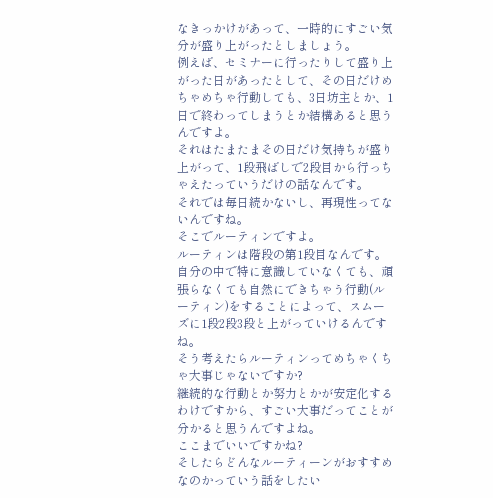なきっかけがあって、一時的にすごい気分が盛り上がったとしましょう。
例えば、セミナーに行ったりして盛り上がった日があったとして、その日だけめちゃめちゃ行動しても、3日坊主とか、1日で終わってしまうとか結構あると思うんですよ。
それはたまたまその日だけ気持ちが盛り上がって、1段飛ばしで2段目から行っちゃえたっていうだけの話なんです。
それでは毎日続かないし、再現性ってないんですね。
そこでルーティンですよ。
ルーティンは階段の第1段目なんです。
自分の中で特に意識していなくても、頑張らなくても自然にできちゃう行動(ルーティン)をすることによって、スムーズに1段2段3段と上がっていけるんですね。
そう考えたらルーティンってめちゃくちゃ大事じゃないですか?
継続的な行動とか努力とかが安定化するわけですから、すごい大事だってことが分かると思うんですよね。
ここまでいいですかね?
そしたらどんなルーティーンがおすすめなのかっていう話をしたい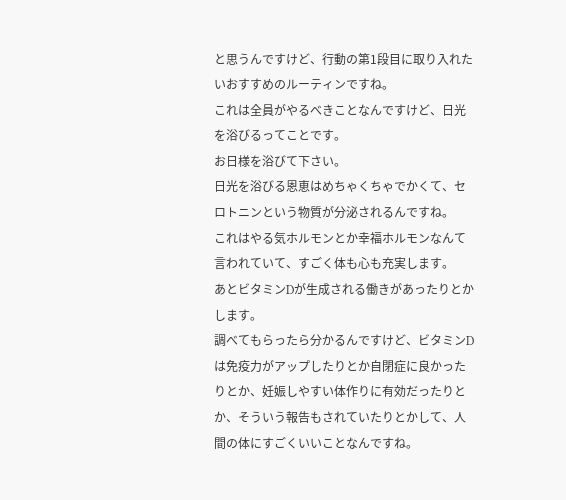と思うんですけど、行動の第1段目に取り入れたいおすすめのルーティンですね。
これは全員がやるべきことなんですけど、日光を浴びるってことです。
お日様を浴びて下さい。
日光を浴びる恩恵はめちゃくちゃでかくて、セロトニンという物質が分泌されるんですね。
これはやる気ホルモンとか幸福ホルモンなんて言われていて、すごく体も心も充実します。
あとビタミンDが生成される働きがあったりとかします。
調べてもらったら分かるんですけど、ビタミンDは免疫力がアップしたりとか自閉症に良かったりとか、妊娠しやすい体作りに有効だったりとか、そういう報告もされていたりとかして、人間の体にすごくいいことなんですね。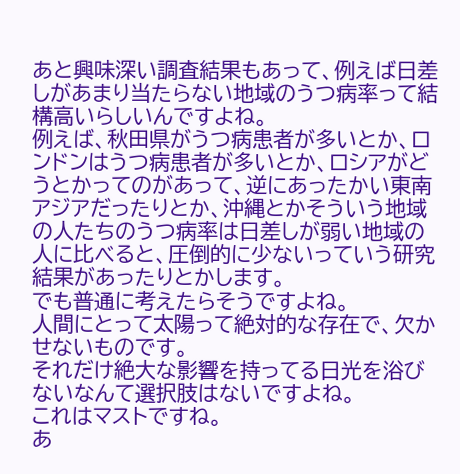あと興味深い調査結果もあって、例えば日差しがあまり当たらない地域のうつ病率って結構高いらしいんですよね。
例えば、秋田県がうつ病患者が多いとか、ロンドンはうつ病患者が多いとか、ロシアがどうとかってのがあって、逆にあったかい東南アジアだったりとか、沖縄とかそういう地域の人たちのうつ病率は日差しが弱い地域の人に比べると、圧倒的に少ないっていう研究結果があったりとかします。
でも普通に考えたらそうですよね。
人間にとって太陽って絶対的な存在で、欠かせないものです。
それだけ絶大な影響を持ってる日光を浴びないなんて選択肢はないですよね。
これはマストですね。
あ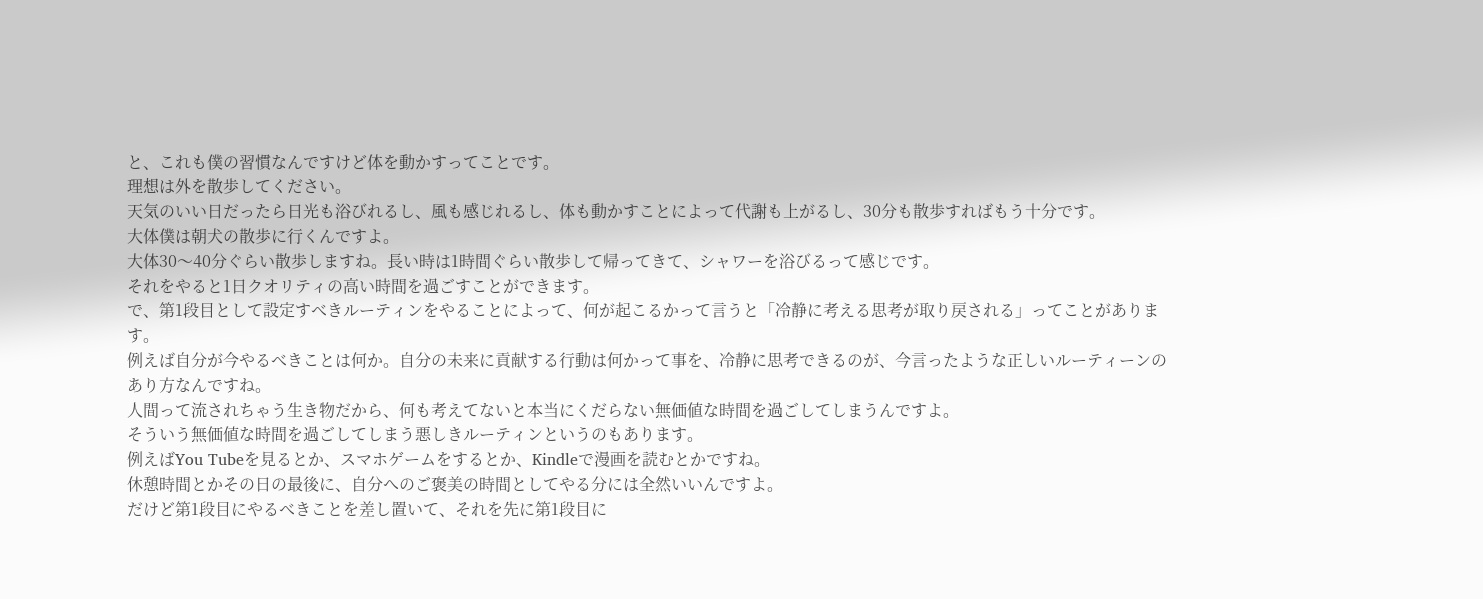と、これも僕の習慣なんですけど体を動かすってことです。
理想は外を散歩してください。
天気のいい日だったら日光も浴びれるし、風も感じれるし、体も動かすことによって代謝も上がるし、30分も散歩すればもう十分です。
大体僕は朝犬の散歩に行くんですよ。
大体30〜40分ぐらい散歩しますね。長い時は1時間ぐらい散歩して帰ってきて、シャワーを浴びるって感じです。
それをやると1日クオリティの高い時間を過ごすことができます。
で、第1段目として設定すべきルーティンをやることによって、何が起こるかって言うと「冷静に考える思考が取り戻される」ってことがあります。
例えば自分が今やるべきことは何か。自分の未来に貢献する行動は何かって事を、冷静に思考できるのが、今言ったような正しいルーティーンのあり方なんですね。
人間って流されちゃう生き物だから、何も考えてないと本当にくだらない無価値な時間を過ごしてしまうんですよ。
そういう無価値な時間を過ごしてしまう悪しきルーティンというのもあります。
例えばYou Tubeを見るとか、スマホゲームをするとか、Kindleで漫画を読むとかですね。
休憩時間とかその日の最後に、自分へのご褒美の時間としてやる分には全然いいんですよ。
だけど第1段目にやるべきことを差し置いて、それを先に第1段目に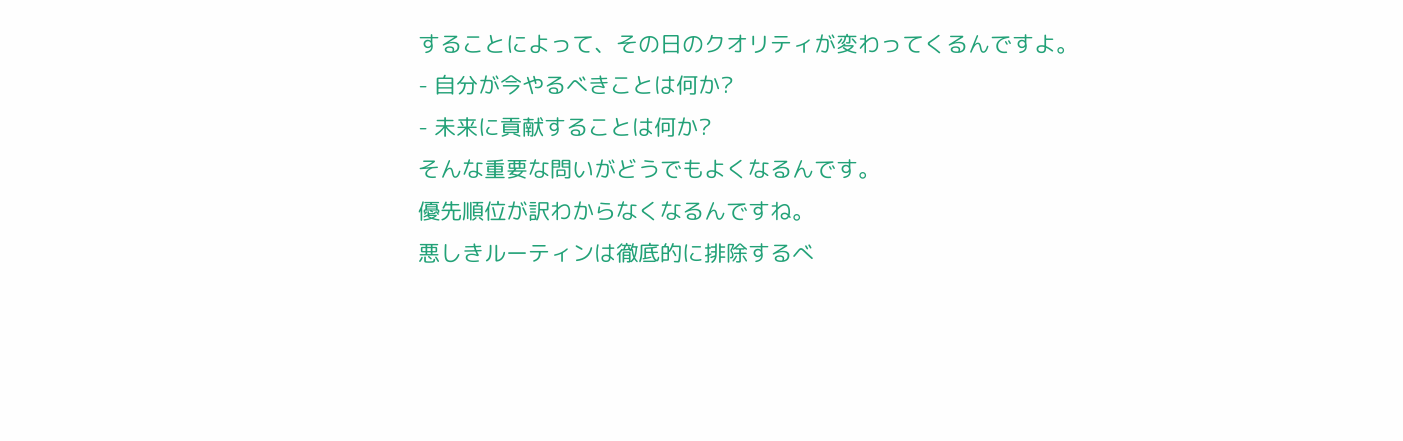することによって、その日のクオリティが変わってくるんですよ。
- 自分が今やるべきことは何か?
- 未来に貢献することは何か?
そんな重要な問いがどうでもよくなるんです。
優先順位が訳わからなくなるんですね。
悪しきルーティンは徹底的に排除するべ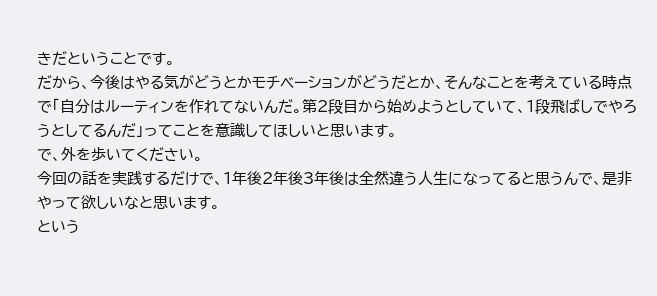きだということです。
だから、今後はやる気がどうとかモチベーションがどうだとか、そんなことを考えている時点で「自分はルーティンを作れてないんだ。第2段目から始めようとしていて、1段飛ばしでやろうとしてるんだ」ってことを意識してほしいと思います。
で、外を歩いてください。
今回の話を実践するだけで、1年後2年後3年後は全然違う人生になってると思うんで、是非やって欲しいなと思います。
という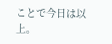ことで今日は以上。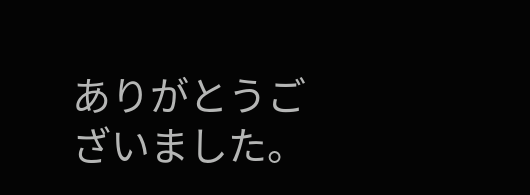ありがとうございました。